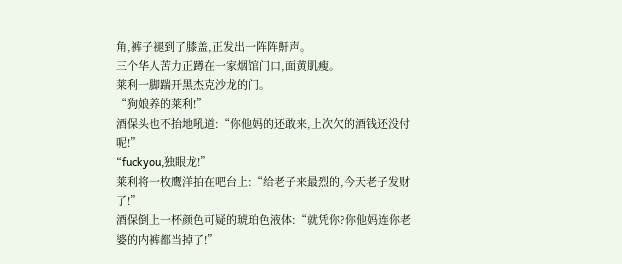角,裤子褪到了膝盖,正发出一阵阵鼾声。
三个华人苦力正蹲在一家烟馆门口,面黄肌瘦。
莱利一脚踹开黑杰克沙龙的门。
“狗娘养的莱利!”
酒保头也不抬地吼道:“你他妈的还敢来,上次欠的酒钱还没付呢!”
“fuckyou,独眼龙!”
莱利将一枚鹰洋拍在吧台上:“给老子来最烈的,今天老子发财了!”
酒保倒上一杯颜色可疑的琥珀色液体:“就凭你?你他妈连你老婆的内裤都当掉了!”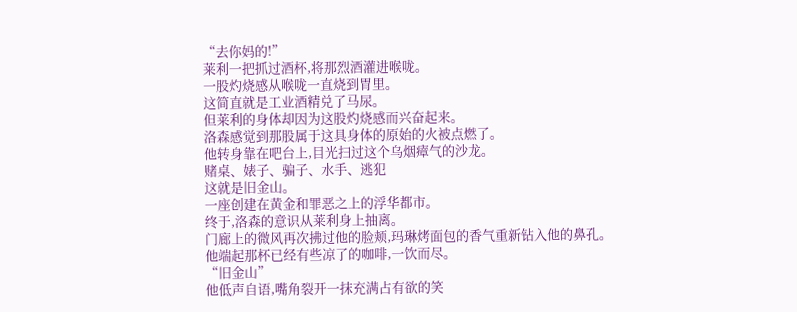“去你妈的!”
莱利一把抓过酒杯,将那烈酒灌进喉咙。
一股灼烧感从喉咙一直烧到胃里。
这简直就是工业酒精兑了马尿。
但莱利的身体却因为这股灼烧感而兴奋起来。
洛森感觉到那股属于这具身体的原始的火被点燃了。
他转身靠在吧台上,目光扫过这个乌烟瘴气的沙龙。
赌桌、婊子、骗子、水手、逃犯
这就是旧金山。
一座创建在黄金和罪恶之上的浮华都市。
终于,洛森的意识从莱利身上抽离。
门廊上的微风再次拂过他的脸颊,玛琳烤面包的香气重新钻入他的鼻孔。
他端起那杯已经有些凉了的咖啡,一饮而尽。
“旧金山”
他低声自语,嘴角裂开一抹充满占有欲的笑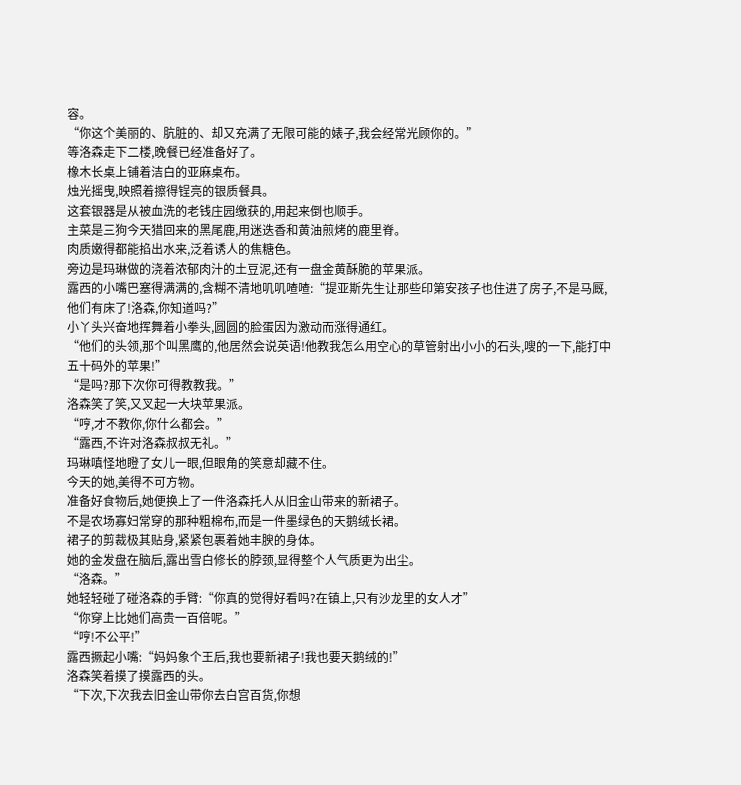容。
“你这个美丽的、肮脏的、却又充满了无限可能的婊子,我会经常光顾你的。”
等洛森走下二楼,晚餐已经准备好了。
橡木长桌上铺着洁白的亚麻桌布。
烛光摇曳,映照着擦得锃亮的银质餐具。
这套银器是从被血洗的老钱庄园缴获的,用起来倒也顺手。
主菜是三狗今天猎回来的黑尾鹿,用迷迭香和黄油煎烤的鹿里脊。
肉质嫩得都能掐出水来,泛着诱人的焦糖色。
旁边是玛琳做的浇着浓郁肉汁的土豆泥,还有一盘金黄酥脆的苹果派。
露西的小嘴巴塞得满满的,含糊不清地叽叽喳喳:“提亚斯先生让那些印第安孩子也住进了房子,不是马厩,他们有床了!洛森,你知道吗?”
小丫头兴奋地挥舞着小拳头,圆圆的脸蛋因为激动而涨得通红。
“他们的头领,那个叫黑鹰的,他居然会说英语!他教我怎么用空心的草管射出小小的石头,嗖的一下,能打中五十码外的苹果!”
“是吗?那下次你可得教教我。”
洛森笑了笑,又叉起一大块苹果派。
“哼,才不教你,你什么都会。”
“露西,不许对洛森叔叔无礼。”
玛琳嗔怪地瞪了女儿一眼,但眼角的笑意却藏不住。
今天的她,美得不可方物。
准备好食物后,她便换上了一件洛森托人从旧金山带来的新裙子。
不是农场寡妇常穿的那种粗棉布,而是一件墨绿色的天鹅绒长裙。
裙子的剪裁极其贴身,紧紧包裹着她丰腴的身体。
她的金发盘在脑后,露出雪白修长的脖颈,显得整个人气质更为出尘。
“洛森。”
她轻轻碰了碰洛森的手臂:“你真的觉得好看吗?在镇上,只有沙龙里的女人才”
“你穿上比她们高贵一百倍呢。”
“哼!不公平!”
露西撅起小嘴:“妈妈象个王后,我也要新裙子!我也要天鹅绒的!”
洛森笑着摸了摸露西的头。
“下次,下次我去旧金山带你去白宫百货,你想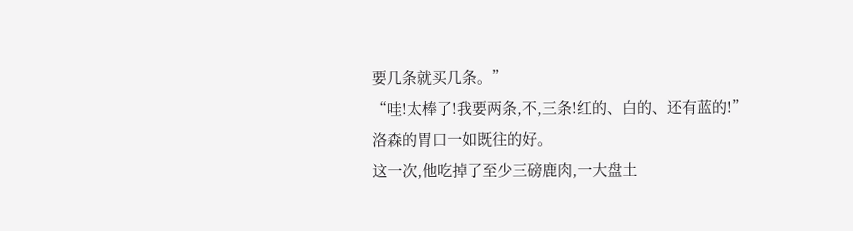要几条就买几条。”
“哇!太棒了!我要两条,不,三条!红的、白的、还有蓝的!”
洛森的胃口一如既往的好。
这一次,他吃掉了至少三磅鹿肉,一大盘土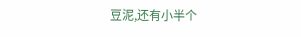豆泥,还有小半个